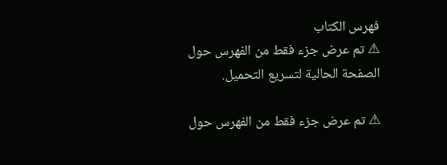فهرس الكتاب
⚠ تم عرض جزء فقط من الفهرس حول الصفحة الحالية لتسريع التحميل.

⚠ تم عرض جزء فقط من الفهرس حول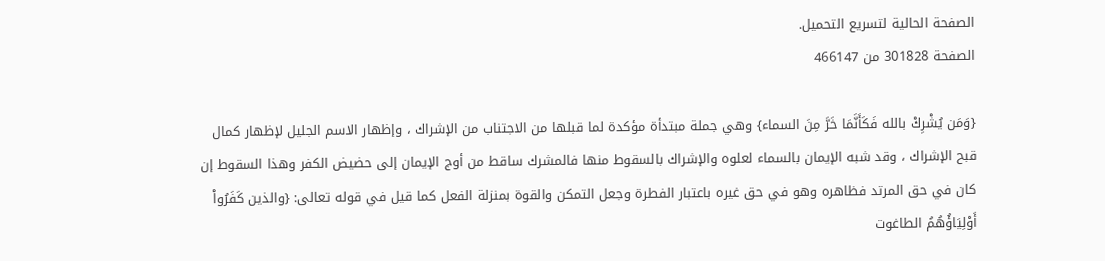الصفحة الحالية لتسريع التحميل.
الصفحة 301828 من 466147

{وَمَن يُشْرِكْ بالله فَكَأَنَّمَا خَرَّ مِنَ السماء} وهي جملة مبتدأة مؤكدة لما قبلها من الاجتناب من الإشراك ، وإظهار الاسم الجليل لإظهار كمال قبح الإشراك ، وقد شبه الإيمان بالسماء لعلوه والإشراك بالسقوط منها فالمشرك ساقط من أوج الإيمان إلى حضيض الكفر وهذا السقوط إن كان في حق المرتد فظاهره وهو في حق غيره باعتبار الفطرة وجعل التمكن والقوة بمنزلة الفعل كما قيل في قوله تعالى: {والذين كَفَرُواْ أَوْلِيَاؤُهُمُ الطاغوت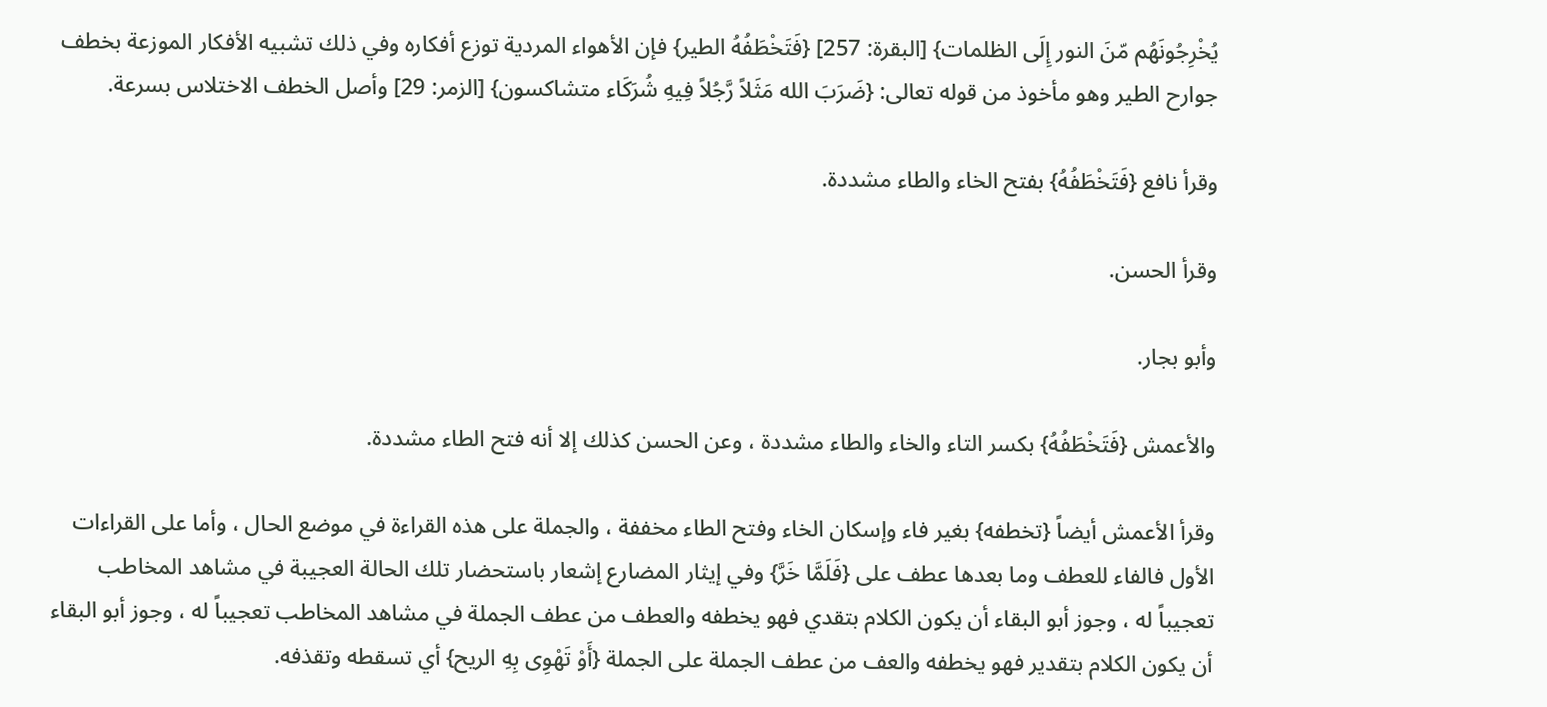يُخْرِجُونَهُم مّنَ النور إِلَى الظلمات} [البقرة: 257] {فَتَخْطَفُهُ الطير} فإن الأهواء المردية توزع أفكاره وفي ذلك تشبيه الأفكار الموزعة بخطف جوارح الطير وهو مأخوذ من قوله تعالى: {ضَرَبَ الله مَثَلاً رَّجُلاً فِيهِ شُرَكَاء متشاكسون} [الزمر: 29] وأصل الخطف الاختلاس بسرعة.

وقرأ نافع {فَتَخْطَفُهُ} بفتح الخاء والطاء مشددة.

وقرأ الحسن.

وأبو بجار.

والأعمش {فَتَخْطَفُهُ} بكسر التاء والخاء والطاء مشددة ، وعن الحسن كذلك إلا أنه فتح الطاء مشددة.

وقرأ الأعمش أيضاً {تخطفه} بغير فاء وإسكان الخاء وفتح الطاء مخففة ، والجملة على هذه القراءة في موضع الحال ، وأما على القراءات الأول فالفاء للعطف وما بعدها عطف على {فَلَمَّا خَرَّ} وفي إيثار المضارع إشعار باستحضار تلك الحالة العجيبة في مشاهد المخاطب تعجيباً له ، وجوز أبو البقاء أن يكون الكلام بتقدي فهو يخطفه والعطف من عطف الجملة في مشاهد المخاطب تعجيباً له ، وجوز أبو البقاء أن يكون الكلام بتقدير فهو يخطفه والعف من عطف الجملة على الجملة {أَوْ تَهْوِى بِهِ الريح} أي تسقطه وتقذفه.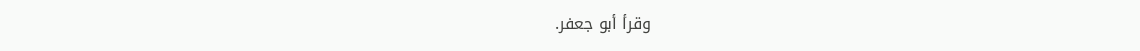وقرأ أبو جعفر.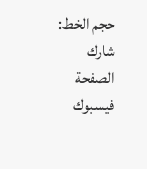حجم الخط:
شارك الصفحة
فيسبوك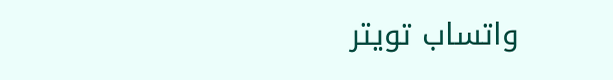واتساب تويتر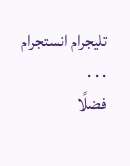تليجرام انستجرام
. . .
فضلًا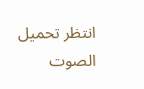انتظر تحميل الصوت